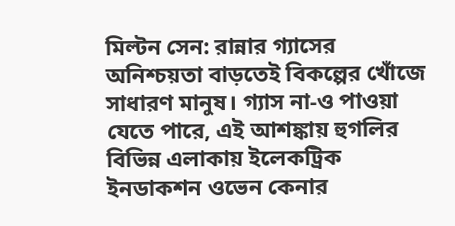মিল্টন সেন: রান্নার গ্যাসের অনিশ্চয়তা বাড়তেই বিকল্পের খোঁজে সাধারণ মানুষ। গ্যাস না-ও পাওয়া যেতে পারে, এই আশঙ্কায় হুগলির বিভিন্ন এলাকায় ইলেকট্রিক ইনডাকশন ওভেন কেনার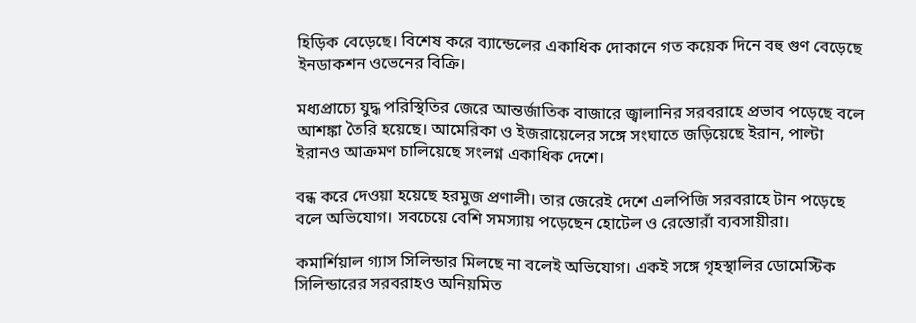হিড়িক বেড়েছে। বিশেষ করে ব্যান্ডেলের একাধিক দোকানে গত কয়েক দিনে বহু গুণ বেড়েছে ইনডাকশন ওভেনের বিক্রি।

মধ্যপ্রাচ্যে যুদ্ধ পরিস্থিতির জেরে আন্তর্জাতিক বাজারে জ্বালানির সরবরাহে প্রভাব পড়েছে বলে আশঙ্কা তৈরি হয়েছে। আমেরিকা ও ইজরায়েলের সঙ্গে সংঘাতে জড়িয়েছে ইরান, পাল্টা ইরানও আক্রমণ চালিয়েছে সংলগ্ন একাধিক দেশে।

বন্ধ করে দেওয়া হয়েছে হরমুজ প্রণালী। তার জেরেই দেশে এলপিজি সরবরাহে টান পড়েছে বলে অভিযোগ। সবচেয়ে বেশি সমস্যায় পড়েছেন হোটেল ও রেস্তোরাঁ ব্যবসায়ীরা।

কমার্শিয়াল গ্যাস সিলিন্ডার মিলছে না বলেই অভিযোগ। একই সঙ্গে গৃহস্থালির ডোমেস্টিক সিলিন্ডারের সরবরাহও অনিয়মিত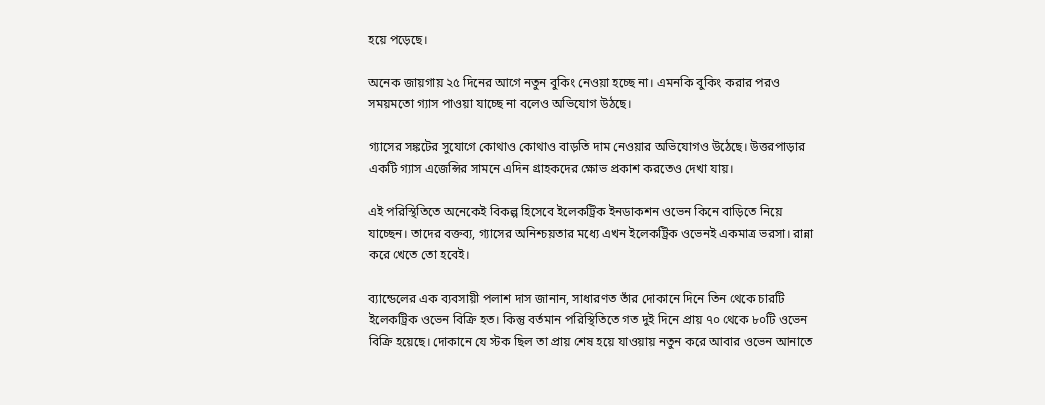হয়ে পড়েছে।

অনেক জায়গায় ২৫ দিনের আগে নতুন বুকিং নেওয়া হচ্ছে না। এমনকি বুকিং করার পরও সময়মতো গ্যাস পাওয়া যাচ্ছে না বলেও অভিযোগ উঠছে।

গ্যাসের সঙ্কটের সুযোগে কোথাও কোথাও বাড়তি দাম নেওয়ার অভিযোগও উঠেছে। উত্তরপাড়ার একটি গ্যাস এজেন্সির সামনে এদিন গ্রাহকদের ক্ষোভ প্রকাশ করতেও দেখা যায়।

এই পরিস্থিতিতে অনেকেই বিকল্প হিসেবে ইলেকট্রিক ইনডাকশন ওভেন কিনে বাড়িতে নিয়ে যাচ্ছেন। তাদের বক্তব্য, গ্যাসের অনিশ্চয়তার মধ্যে এখন ইলেকট্রিক ওভেনই একমাত্র ভরসা। রান্না করে খেতে তো হবেই।

ব্যান্ডেলের এক ব্যবসায়ী পলাশ দাস জানান, সাধারণত তাঁর দোকানে দিনে তিন থেকে চারটি ইলেকট্রিক ওভেন বিক্রি হত। কিন্তু বর্তমান পরিস্থিতিতে গত দুই দিনে প্রায় ৭০ থেকে ৮০টি ওভেন বিক্রি হয়েছে। দোকানে যে স্টক ছিল তা প্রায় শেষ হয়ে যাওয়ায় নতুন করে আবার ওভেন আনাতে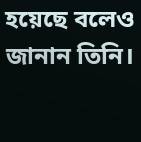হয়েছে বলেও জানান তিনি।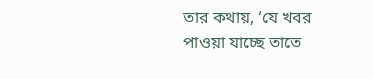তার কথায়, ‘যে খবর পাওয়া যাচ্ছে তাতে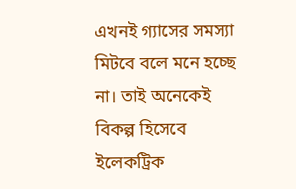এখনই গ্যাসের সমস্যা মিটবে বলে মনে হচ্ছে না। তাই অনেকেই বিকল্প হিসেবে ইলেকট্রিক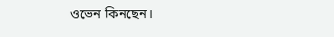ওভেন কিনছেন।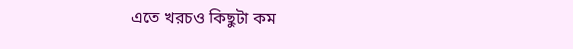এতে খরচও কিছুটা কম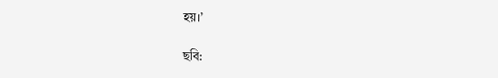হয়।’

ছবি: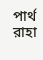পার্থ রাহা